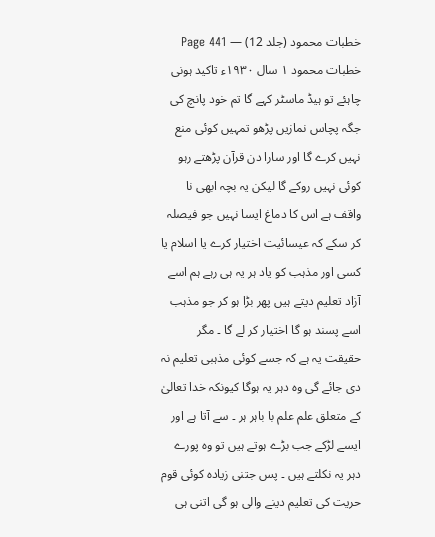خطبات محمود (جلد 12) — Page 441
خطبات محمود ۱ سال ۱۹۳۰ء تاکید ہونی چاہئے تو ہیڈ ماسٹر کہے گا تم خود پانچ کی جگہ پچاس نمازیں پڑھو تمہیں کوئی منع نہیں کرے گا اور سارا دن قرآن پڑھتے رہو کوئی نہیں روکے گا لیکن یہ بچہ ابھی نا واقف ہے اس کا دماغ ایسا نہیں جو فیصلہ کر سکے کہ عیسائیت اختیار کرے یا اسلام یا کسی اور مذہب کو یاد ہر یہ ہی رہے ہم اسے آزاد تعلیم دیتے ہیں پھر بڑا ہو کر جو مذہب اسے پسند ہو گا اختیار کر لے گا ۔ مگر حقیقت یہ ہے کہ جسے کوئی مذہبی تعلیم نہ دی جائے گی وہ دہر یہ ہوگا کیونکہ خدا تعالیٰ کے متعلق علم علم با باہر ہر ۔ سے آتا ہے اور ایسے لڑکے جب بڑے ہوتے ہیں تو وہ پورے دہر یہ نکلتے ہیں ۔ پس جتنی زیادہ کوئی قوم حریت کی تعلیم دینے والی ہو گی اتنی ہی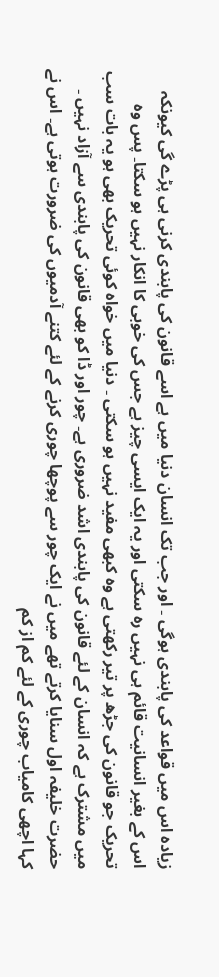زیادہ اس میں قواعد کی پابندی ہوگی ۔ اور جب تک انسان دنیا میں ہے اسے قانون کی پابندی کرنی ہی پڑے گی کیونکہ اس کے بغیر انسانیت قائم ہی نہیں رہ سکتی اور یہ ایک ایسی چیز ہے جس کی خوبی کا انکار نہیں ہو سکتا۔ پس وہ تحریک جو قانون کی جڑھ پر تیر رکھتی ہے وہ کبھی مفید نہیں ہو سکتی ۔ دنیا میں خواہ کوئی تحریک بھی ہو یہ بات سب میں مشترک ہے کہ انسان کے لئے قانون کی پابندی اشد ضروری ہے۔ چور اور ڈا کو بھی قانون کی پابندی سے آزاد نہیں ۔ حضرت خلیفہ اول سنایا کرتے تھے میں نے ایک چور سے پوچھا چوری کرنے کے لئے کتنے آدمیوں کی ضرورت ہوتی ہے۔ اس نے کہا اچھی کامیاب چوری کے لئے کم از کم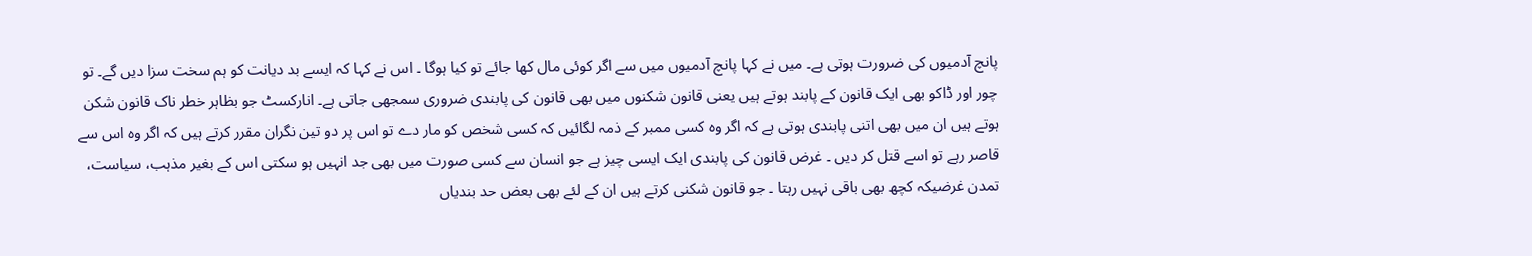پانچ آدمیوں کی ضرورت ہوتی ہے۔ میں نے کہا پانچ آدمیوں میں سے اگر کوئی مال کھا جائے تو کیا ہوگا ۔ اس نے کہا کہ ایسے بد دیانت کو ہم سخت سزا دیں گے۔ تو چور اور ڈاکو بھی ایک قانون کے پابند ہوتے ہیں یعنی قانون شکنوں میں بھی قانون کی پابندی ضروری سمجھی جاتی ہے۔ انارکسٹ جو بظاہر خطر ناک قانون شکن ہوتے ہیں ان میں بھی اتنی پابندی ہوتی ہے کہ اگر وہ کسی ممبر کے ذمہ لگائیں کہ کسی شخص کو مار دے تو اس پر دو تین نگران مقرر کرتے ہیں کہ اگر وہ اس سے قاصر رہے تو اسے قتل کر دیں ۔ غرض قانون کی پابندی ایک ایسی چیز ہے جو انسان سے کسی صورت میں بھی جد انہیں ہو سکتی اس کے بغیر مذہب، سیاست، تمدن غرضیکہ کچھ بھی باقی نہیں رہتا ۔ جو قانون شکنی کرتے ہیں ان کے لئے بھی بعض حد بندیاں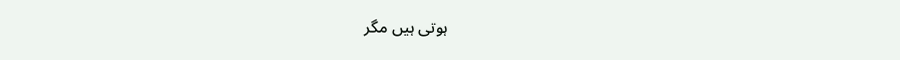ہوتی ہیں مگر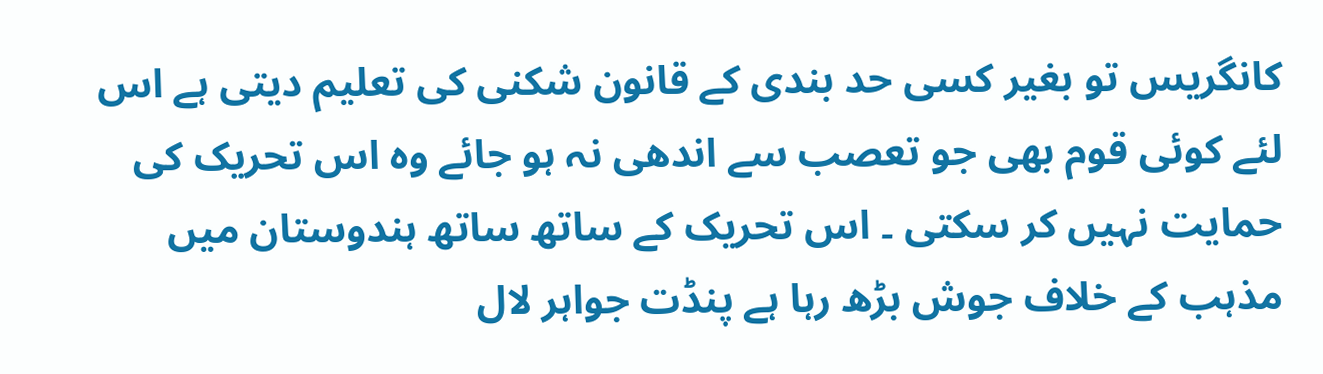کانگریس تو بغیر کسی حد بندی کے قانون شکنی کی تعلیم دیتی ہے اس لئے کوئی قوم بھی جو تعصب سے اندھی نہ ہو جائے وہ اس تحریک کی حمایت نہیں کر سکتی ۔ اس تحریک کے ساتھ ساتھ ہندوستان میں مذہب کے خلاف جوش بڑھ رہا ہے پنڈت جواہر لال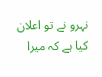نہرو نے تو اعلان کیا ہے کہ میرا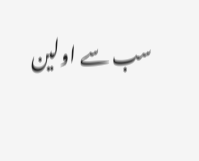سب سے اولین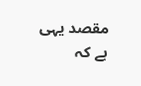مقصد یہی ہے کہ